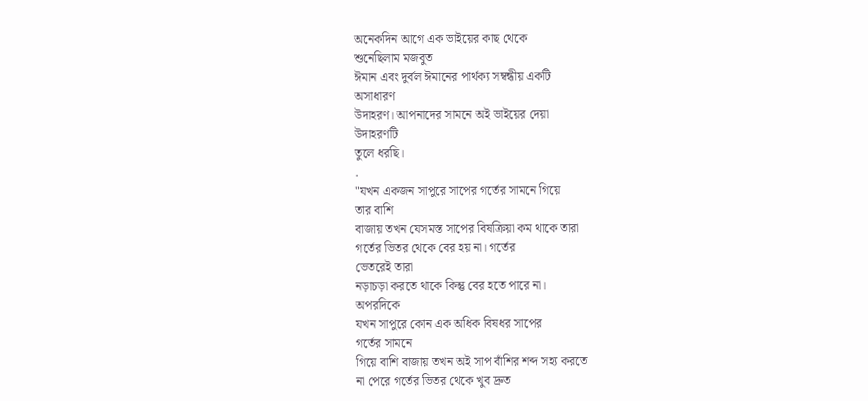অনেকদিন আগে এক ভাইয়ের কাছ থেকে
শুনেছিলাম মজবুত
ঈমান এবং দুর্বল ঈমানের পার্থক্য সম্বন্ধীয় একটি
অসাধারণ
উদাহরণ। আপনাদের সামনে অই ভাইয়ের দেয়া
উদাহরণটি
তুলে ধরছি।
.
"যখন একজন সাপুরে সাপের গর্তের সামনে গিয়ে
তার বাশি
বাজায় তখন যেসমস্ত সাপের বিষক্রিয়া কম থাকে তারা
গর্তের ভিতর থেকে বের হয় না। গর্তের
ভেতরেই তারা
নড়াচড়া করতে থাকে কিন্তু বের হতে পারে না।
অপরদিকে
যখন সাপুরে কোন এক অধিক বিষধর সাপের
গর্তের সামনে
গিয়ে বাশি বাজায় তখন অই সাপ বাঁশির শব্দ সহ্য করতে
না পেরে গর্তের ভিতর থেকে খুব দ্রুত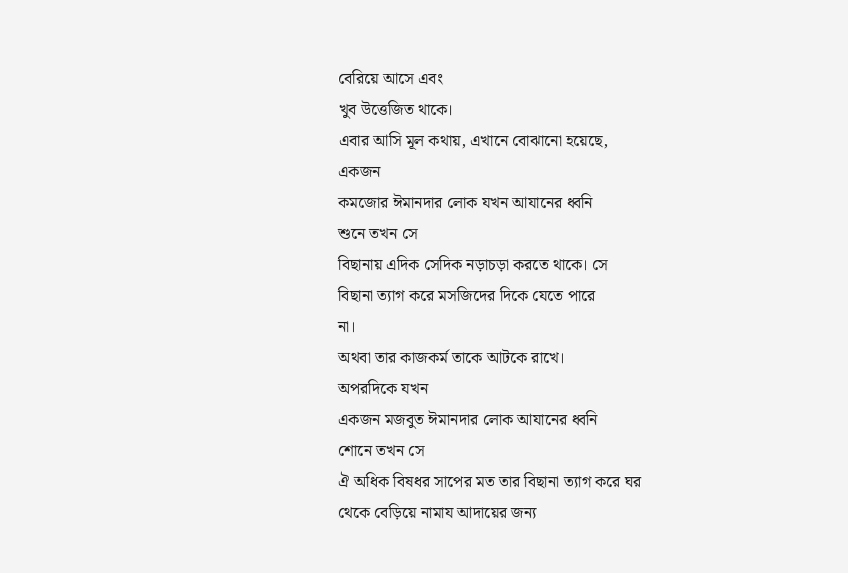বেরিয়ে আসে এবং
খুব উত্তেজিত থাকে।
এবার আসি মূল কথায়, এখানে বোঝানো হয়েছে,
একজন
কমজোর ঈমানদার লোক যখন আযানের ধ্বনি
শুনে তখন সে
বিছানায় এদিক সেদিক নড়াচড়া করতে থাকে। সে
বিছানা ত্যাগ করে মসজিদের দিকে যেতে পারে
না।
অথবা তার কাজকর্ম তাকে আটকে রাখে।
অপরদিকে যখন
একজন মজবুত ঈমানদার লোক আযানের ধ্বনি
শোনে তখন সে
ঐ অধিক বিষধর সাপের মত তার বিছানা ত্যাগ করে ঘর
থেকে বেড়িয়ে নামায আদায়ের জন্য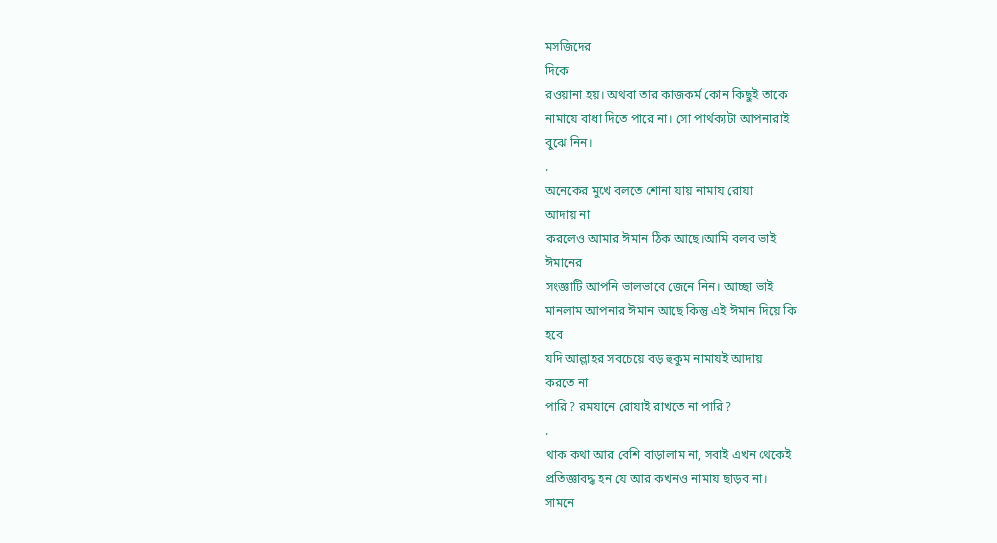মসজিদের
দিকে
রওয়ানা হয়। অথবা তার কাজকর্ম কোন কিছুই তাকে
নামাযে বাধা দিতে পারে না। সো পার্থক্যটা আপনারাই
বুঝে নিন।
.
অনেকের মুখে বলতে শোনা যায় নামায রোযা
আদায় না
করলেও আমার ঈমান ঠিক আছে।আমি বলব ভাই
ঈমানের
সংজ্ঞাটি আপনি ভালভাবে জেনে নিন। আচ্ছা ভাই
মানলাম আপনার ঈমান আছে কিন্তু এই ঈমান দিয়ে কি
হবে
যদি আল্লাহর সবচেয়ে বড় হুকুম নামাযই আদায়
করতে না
পারি? রমযানে রোযাই রাখতে না পারি?
.
থাক কথা আর বেশি বাড়ালাম না, সবাই এখন থেকেই
প্রতিজ্ঞাবদ্ধ হন যে আর কখনও নামায ছাড়ব না।
সামনে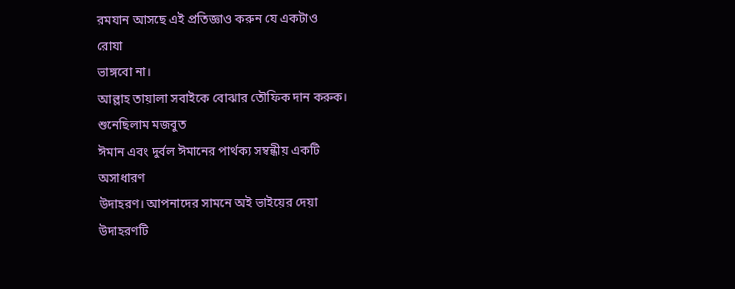রমযান আসছে এই প্রতিজ্ঞাও করুন যে একটাও
রোযা
ভাঙ্গবো না।
আল্লাহ তায়ালা সবাইকে বোঝার তৌফিক দান করুক।
শুনেছিলাম মজবুত
ঈমান এবং দুর্বল ঈমানের পার্থক্য সম্বন্ধীয় একটি
অসাধারণ
উদাহরণ। আপনাদের সামনে অই ভাইয়ের দেয়া
উদাহরণটি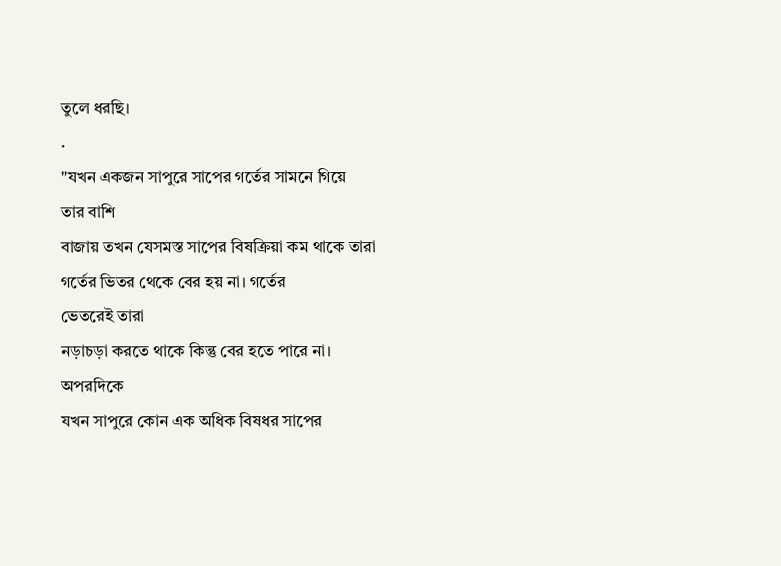তুলে ধরছি।
.
"যখন একজন সাপুরে সাপের গর্তের সামনে গিয়ে
তার বাশি
বাজায় তখন যেসমস্ত সাপের বিষক্রিয়া কম থাকে তারা
গর্তের ভিতর থেকে বের হয় না। গর্তের
ভেতরেই তারা
নড়াচড়া করতে থাকে কিন্তু বের হতে পারে না।
অপরদিকে
যখন সাপুরে কোন এক অধিক বিষধর সাপের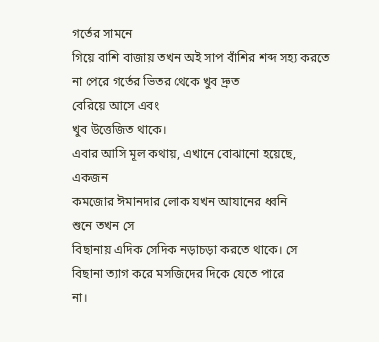গর্তের সামনে
গিয়ে বাশি বাজায় তখন অই সাপ বাঁশির শব্দ সহ্য করতে
না পেরে গর্তের ভিতর থেকে খুব দ্রুত
বেরিয়ে আসে এবং
খুব উত্তেজিত থাকে।
এবার আসি মূল কথায়, এখানে বোঝানো হয়েছে,
একজন
কমজোর ঈমানদার লোক যখন আযানের ধ্বনি
শুনে তখন সে
বিছানায় এদিক সেদিক নড়াচড়া করতে থাকে। সে
বিছানা ত্যাগ করে মসজিদের দিকে যেতে পারে
না।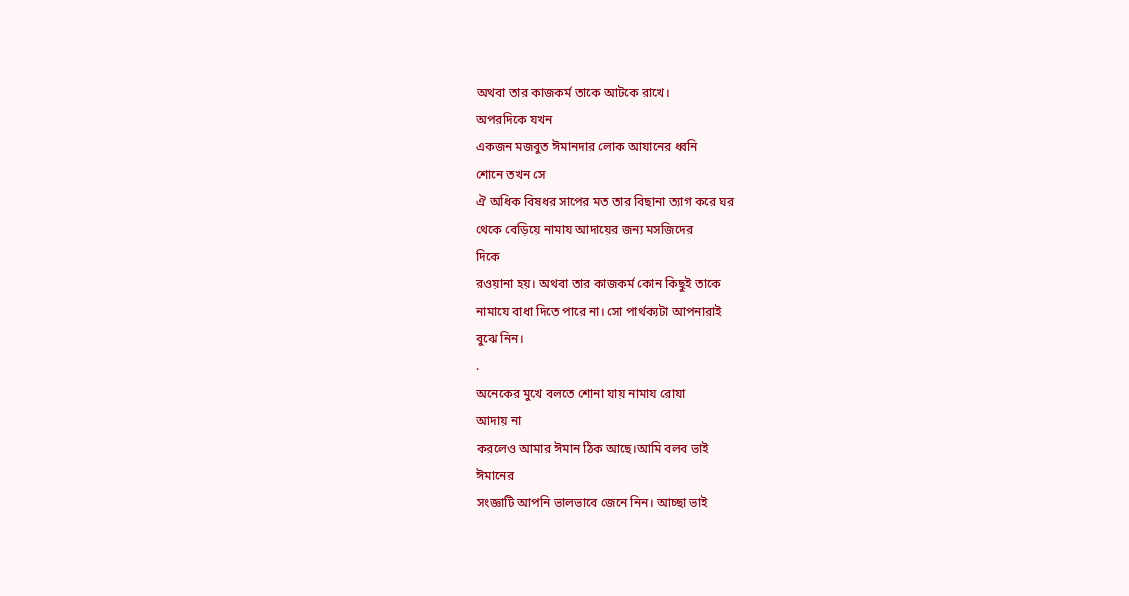অথবা তার কাজকর্ম তাকে আটকে রাখে।
অপরদিকে যখন
একজন মজবুত ঈমানদার লোক আযানের ধ্বনি
শোনে তখন সে
ঐ অধিক বিষধর সাপের মত তার বিছানা ত্যাগ করে ঘর
থেকে বেড়িয়ে নামায আদায়ের জন্য মসজিদের
দিকে
রওয়ানা হয়। অথবা তার কাজকর্ম কোন কিছুই তাকে
নামাযে বাধা দিতে পারে না। সো পার্থক্যটা আপনারাই
বুঝে নিন।
.
অনেকের মুখে বলতে শোনা যায় নামায রোযা
আদায় না
করলেও আমার ঈমান ঠিক আছে।আমি বলব ভাই
ঈমানের
সংজ্ঞাটি আপনি ভালভাবে জেনে নিন। আচ্ছা ভাই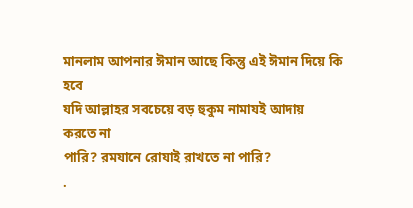মানলাম আপনার ঈমান আছে কিন্তু এই ঈমান দিয়ে কি
হবে
যদি আল্লাহর সবচেয়ে বড় হুকুম নামাযই আদায়
করতে না
পারি? রমযানে রোযাই রাখতে না পারি?
.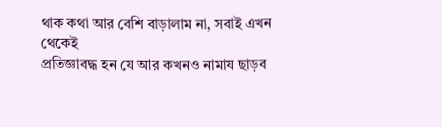থাক কথা আর বেশি বাড়ালাম না, সবাই এখন থেকেই
প্রতিজ্ঞাবদ্ধ হন যে আর কখনও নামায ছাড়ব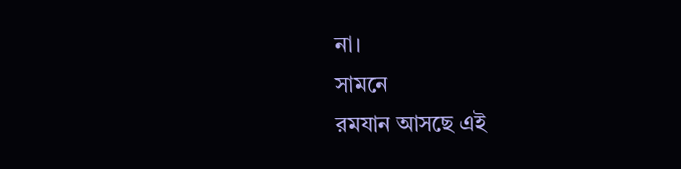না।
সামনে
রমযান আসছে এই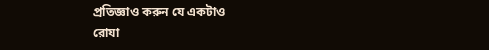প্রতিজ্ঞাও করুন যে একটাও
রোযা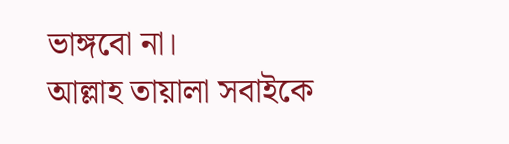ভাঙ্গবো না।
আল্লাহ তায়ালা সবাইকে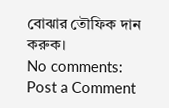বোঝার তৌফিক দান করুক।
No comments:
Post a Comment